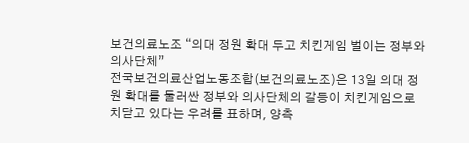보건의료노조 “의대 정원 확대 두고 치킨게임 벌이는 정부와 의사단체”
전국보건의료산업노동조합(보건의료노조)은 13일 의대 정원 확대를 둘러싼 정부와 의사단체의 갈등이 치킨게임으로 치닫고 있다는 우려를 표하며, 양측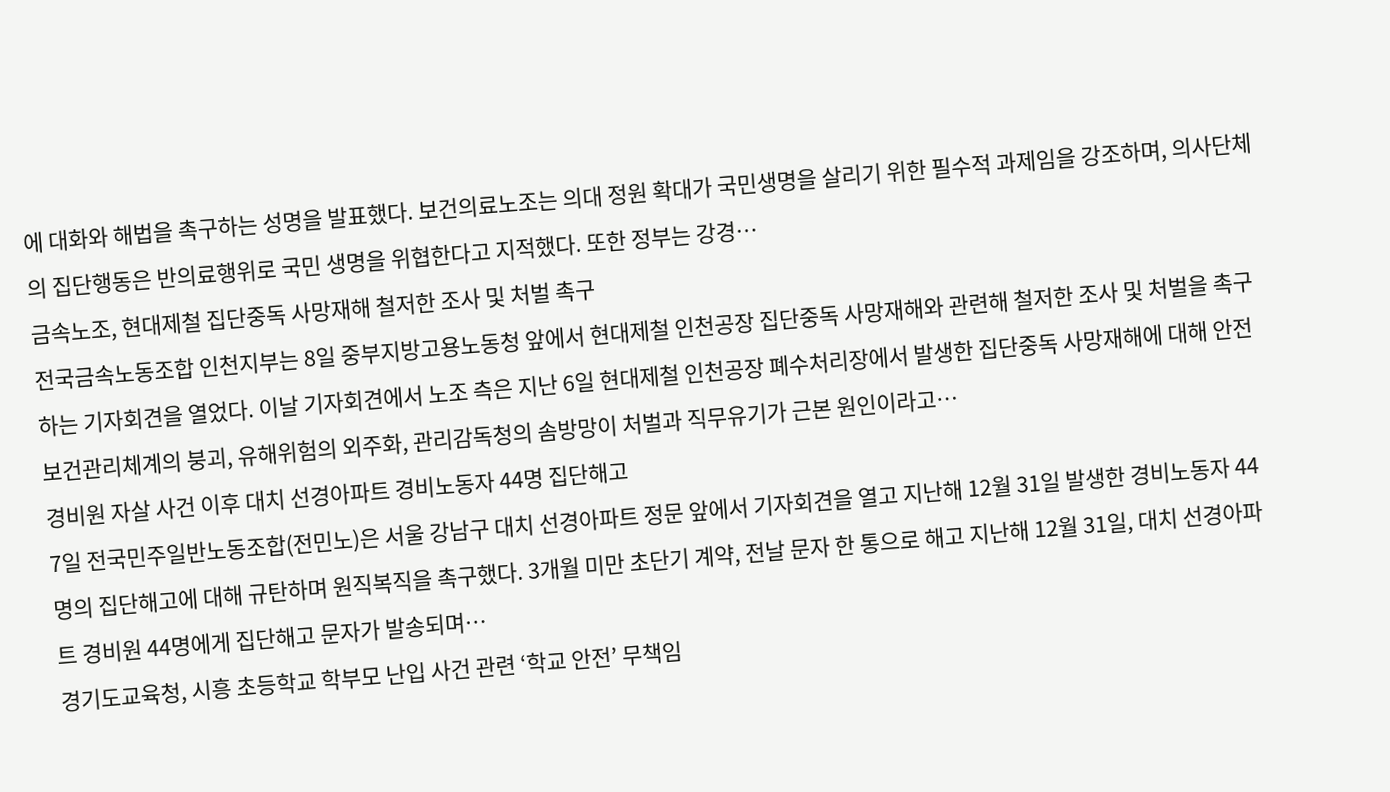에 대화와 해법을 촉구하는 성명을 발표했다. 보건의료노조는 의대 정원 확대가 국민생명을 살리기 위한 필수적 과제임을 강조하며, 의사단체의 집단행동은 반의료행위로 국민 생명을 위협한다고 지적했다. 또한 정부는 강경…
금속노조, 현대제철 집단중독 사망재해 철저한 조사 및 처벌 촉구
전국금속노동조합 인천지부는 8일 중부지방고용노동청 앞에서 현대제철 인천공장 집단중독 사망재해와 관련해 철저한 조사 및 처벌을 촉구하는 기자회견을 열었다. 이날 기자회견에서 노조 측은 지난 6일 현대제철 인천공장 폐수처리장에서 발생한 집단중독 사망재해에 대해 안전보건관리체계의 붕괴, 유해위험의 외주화, 관리감독청의 솜방망이 처벌과 직무유기가 근본 원인이라고…
경비원 자살 사건 이후 대치 선경아파트 경비노동자 44명 집단해고
7일 전국민주일반노동조합(전민노)은 서울 강남구 대치 선경아파트 정문 앞에서 기자회견을 열고 지난해 12월 31일 발생한 경비노동자 44명의 집단해고에 대해 규탄하며 원직복직을 촉구했다. 3개월 미만 초단기 계약, 전날 문자 한 통으로 해고 지난해 12월 31일, 대치 선경아파트 경비원 44명에게 집단해고 문자가 발송되며…
경기도교육청, 시흥 초등학교 학부모 난입 사건 관련 ‘학교 안전’ 무책임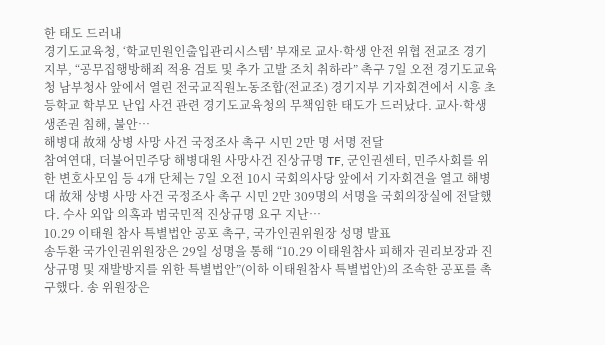한 태도 드러내
경기도교육청, ‘학교민원인출입관리시스템’ 부재로 교사·학생 안전 위협 전교조 경기지부, “공무집행방해죄 적용 검토 및 추가 고발 조치 취하라” 촉구 7일 오전 경기도교육청 남부청사 앞에서 열린 전국교직원노동조합(전교조) 경기지부 기자회견에서 시흥 초등학교 학부모 난입 사건 관련 경기도교육청의 무책임한 태도가 드러났다. 교사·학생 생존권 침해, 불안…
해병대 故채 상병 사망 사건 국정조사 촉구 시민 2만 명 서명 전달
참여연대, 더불어민주당 해병대원 사망사건 진상규명 TF, 군인권센터, 민주사회를 위한 변호사모임 등 4개 단체는 7일 오전 10시 국회의사당 앞에서 기자회견을 열고 해병대 故채 상병 사망 사건 국정조사 촉구 시민 2만 309명의 서명을 국회의장실에 전달했다. 수사 외압 의혹과 범국민적 진상규명 요구 지난…
10.29 이태원 참사 특별법안 공포 촉구, 국가인권위원장 성명 발표
송두환 국가인권위원장은 29일 성명을 통해 “10.29 이태원참사 피해자 권리보장과 진상규명 및 재발방지를 위한 특별법안”(이하 이태원참사 특별법안)의 조속한 공포를 촉구했다. 송 위원장은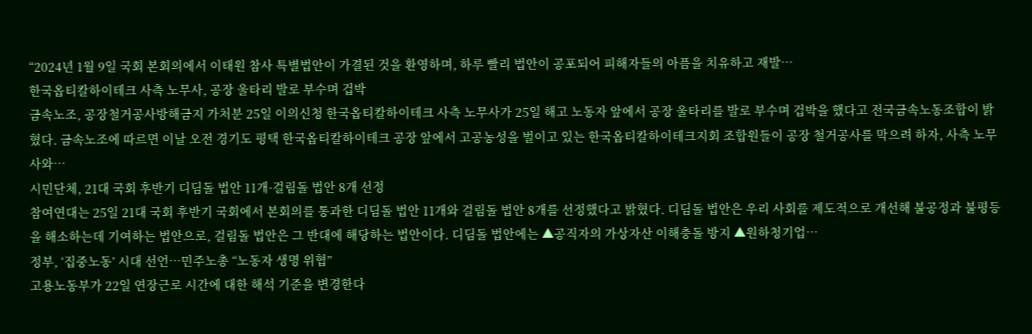“2024년 1월 9일 국회 본회의에서 이태원 참사 특별법안이 가결된 것을 환영하며, 하루 빨리 법안이 공포되어 피해자들의 아픔을 치유하고 재발…
한국옵티칼하이테크 사측 노무사, 공장 울타리 발로 부수며 겁박
금속노조, 공장철거공사방해금지 가처분 25일 이의신청 한국옵티칼하이테크 사측 노무사가 25일 해고 노동자 앞에서 공장 울타리를 발로 부수며 겁박을 했다고 전국금속노동조합이 밝혔다. 금속노조에 따르면 이날 오전 경기도 평택 한국옵티칼하이테크 공장 앞에서 고공농성을 벌이고 있는 한국옵티칼하이테크지회 조합원들이 공장 철거공사를 막으려 하자, 사측 노무사와…
시민단체, 21대 국회 후반기 디딤돌 법안 11개·걸림돌 법안 8개 선정
참여연대는 25일 21대 국회 후반기 국회에서 본회의를 통과한 디딤돌 법안 11개와 걸림돌 법안 8개를 선정했다고 밝혔다. 디딤돌 법안은 우리 사회를 제도적으로 개선해 불공정과 불평등을 해소하는데 기여하는 법안으로, 걸림돌 법안은 그 반대에 해당하는 법안이다. 디딤돌 법안에는 ▲공직자의 가상자산 이해충돌 방지 ▲원하청기업…
정부, ‘집중노동’ 시대 선언…민주노총 “노동자 생명 위협”
고용노동부가 22일 연장근로 시간에 대한 해석 기준을 변경한다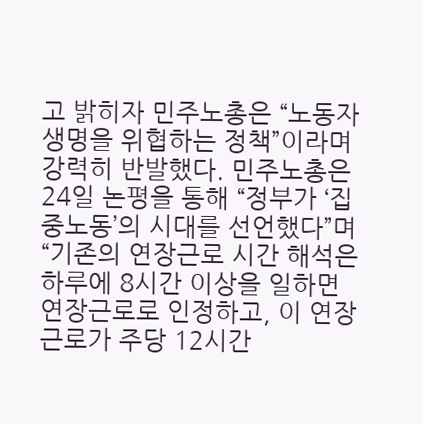고 밝히자 민주노총은 “노동자 생명을 위협하는 정책”이라며 강력히 반발했다. 민주노총은 24일 논평을 통해 “정부가 ‘집중노동’의 시대를 선언했다”며 “기존의 연장근로 시간 해석은 하루에 8시간 이상을 일하면 연장근로로 인정하고, 이 연장근로가 주당 12시간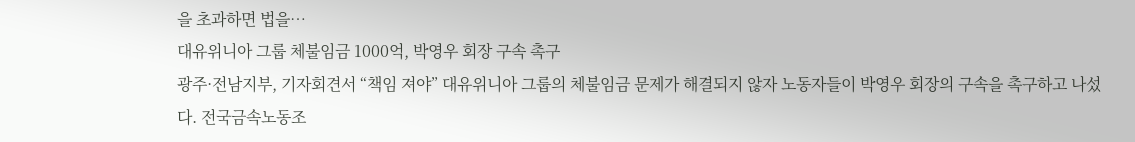을 초과하면 법을…
대유위니아 그룹 체불임금 1000억, 박영우 회장 구속 촉구
광주·전남지부, 기자회견서 “책임 져야” 대유위니아 그룹의 체불임금 문제가 해결되지 않자 노동자들이 박영우 회장의 구속을 촉구하고 나섰다. 전국금속노동조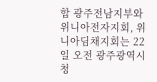합 광주전남지부와 위니아전자지회, 위니아딤채지회는 22일 오전 광주광역시청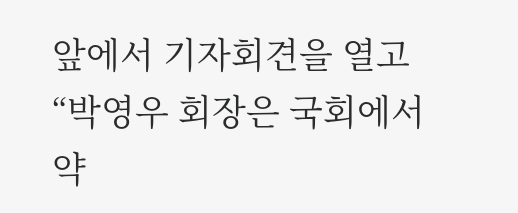앞에서 기자회견을 열고 “박영우 회장은 국회에서 약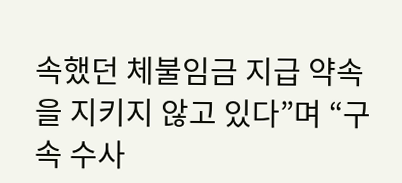속했던 체불임금 지급 약속을 지키지 않고 있다”며 “구속 수사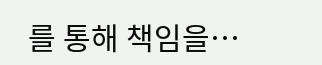를 통해 책임을…